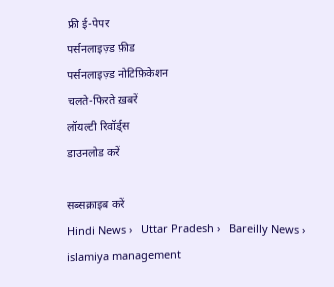फ्री ई-पेपर
पर्सनलाइज़्ड फ़ीड
पर्सनलाइज़्ड नोटिफ़िकेशन
चलते-फिरते ख़बरें
लॉयल्टी रिवॉर्ड्स
डाउनलोड करें

सब्सक्राइब करें
Hindi News ›   Uttar Pradesh ›   Bareilly News ›   islamiya management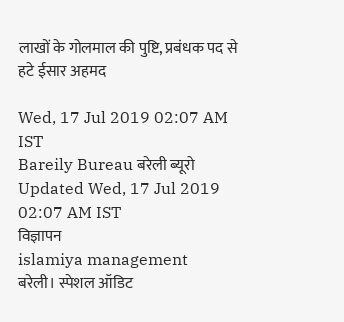लाखों के गोलमाल की पुष्टि, प्रबंधक पद से हटे ईसार अहमद

Wed, 17 Jul 2019 02:07 AM IST
Bareily Bureau बरेली ब्यूरो
Updated Wed, 17 Jul 2019 02:07 AM IST
विज्ञापन
islamiya management
बरेली। स्पेशल ऑडिट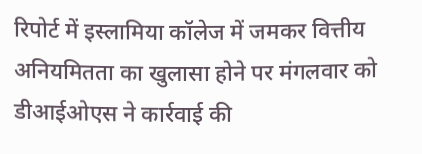रिपोर्ट में इस्लामिया कॉलेज में जमकर वित्तीय अनियमितता का खुलासा होने पर मंगलवार को डीआईओएस ने कार्रवाई की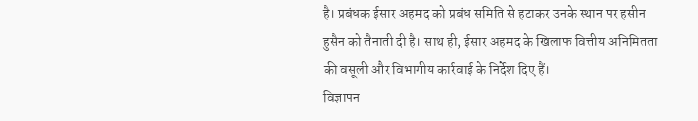है। प्रबंधक ईसार अहमद को प्रबंध समिति से हटाकर उनके स्थान पर हसीन हुसैन को तैनाती दी है। साथ ही, ईसार अहमद के खिलाफ वित्तीय अनिमितता की वसूली और विभागीय कार्रवाई के निर्देश दिए हैं।
विज्ञापन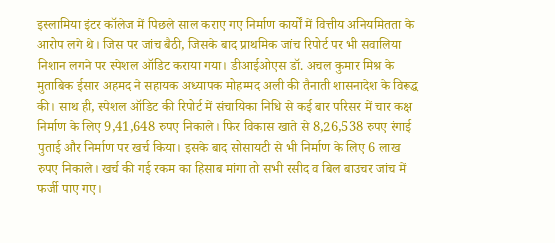इस्लामिया इंटर कॉलेज में पिछले साल कराए गए निर्माण कार्यों में वित्तीय अनियमितता के आरोप लगे थे। जिस पर जांच बैठी, जिसके बाद प्राथमिक जांच रिपोर्ट पर भी सवालिया निशान लगने पर स्पेशल ऑडिट कराया गया। डीआईओएस डॉ. अचल कुमार मिश्र के मुताबिक ईसार अहमद ने सहायक अध्यापक मोहम्मद अली की तैनाती शासनादेश के विरूद्ध की। साथ ही, स्पेशल ऑडिट की रिपोर्ट में संचायिका निधि से कई बार परिसर में चार कक्ष निर्माण के लिए 9,41,648 रुपए निकाले। फिर विकास खाते से 8,26,538 रुपए रंगाई पुताई और निर्माण पर खर्च किया। इसके बाद सोसायटी से भी निर्माण के लिए 6 लाख रुपए निकाले। खर्च की गई रकम का हिसाब मांगा तो सभी रसीद व बिल बाउचर जांच में फर्जी पाए गए।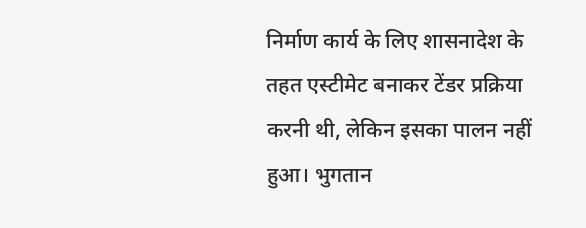निर्माण कार्य के लिए शासनादेश के तहत एस्टीमेट बनाकर टेंडर प्रक्रिया करनी थी, लेकिन इसका पालन नहीं हुआ। भुगतान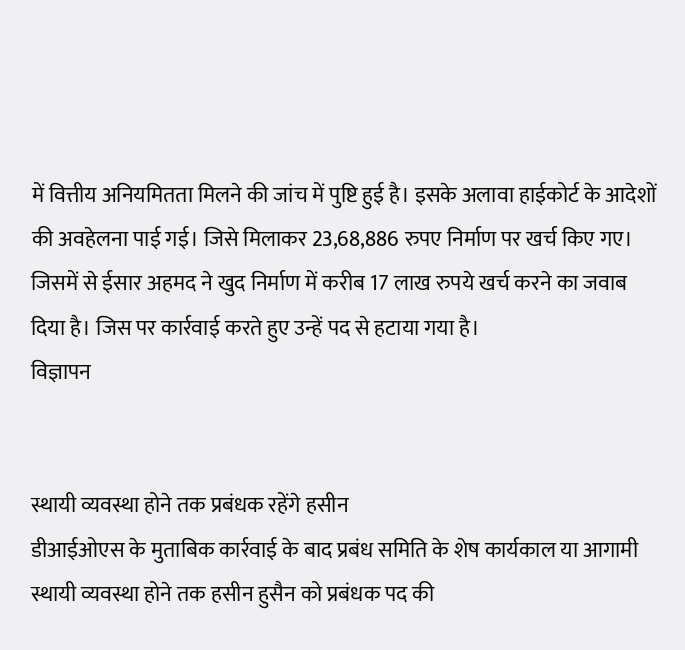में वित्तीय अनियमितता मिलने की जांच में पुष्टि हुई है। इसके अलावा हाईकोर्ट के आदेशों की अवहेलना पाई गई। जिसे मिलाकर 23,68,886 रुपए निर्माण पर खर्च किए गए। जिसमें से ईसार अहमद ने खुद निर्माण में करीब 17 लाख रुपये खर्च करने का जवाब दिया है। जिस पर कार्रवाई करते हुए उन्हें पद से हटाया गया है।
विज्ञापन


स्थायी व्यवस्था होने तक प्रबंधक रहेंगे हसीन
डीआईओएस के मुताबिक कार्रवाई के बाद प्रबंध समिति के शेष कार्यकाल या आगामी स्थायी व्यवस्था होने तक हसीन हुसैन को प्रबंधक पद की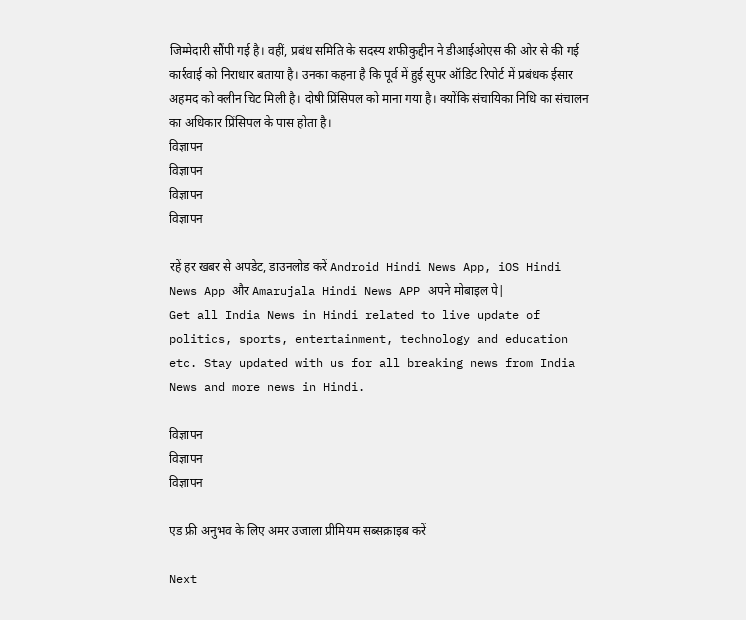जिम्मेदारी सौंपी गई है। वहीं, प्रबंध समिति के सदस्य शफीकुद्दीन ने डीआईओएस की ओर से की गई कार्रवाई को निराधार बताया है। उनका कहना है कि पूर्व में हुई सुपर ऑडिट रिपोर्ट में प्रबंधक ईसार अहमद को क्लीन चिट मिली है। दोषी प्रिंसिपल को माना गया है। क्योंकि संचायिका निधि का संचालन का अधिकार प्रिंसिपल के पास होता है।
विज्ञापन
विज्ञापन
विज्ञापन
विज्ञापन

रहें हर खबर से अपडेट, डाउनलोड करें Android Hindi News App, iOS Hindi News App और Amarujala Hindi News APP अपने मोबाइल पे|
Get all India News in Hindi related to live update of politics, sports, entertainment, technology and education etc. Stay updated with us for all breaking news from India News and more news in Hindi.

विज्ञापन
विज्ञापन
विज्ञापन

एड फ्री अनुभव के लिए अमर उजाला प्रीमियम सब्सक्राइब करें

Next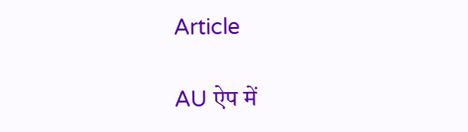Article

AU ऐप में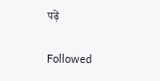पढ़ें

Followed